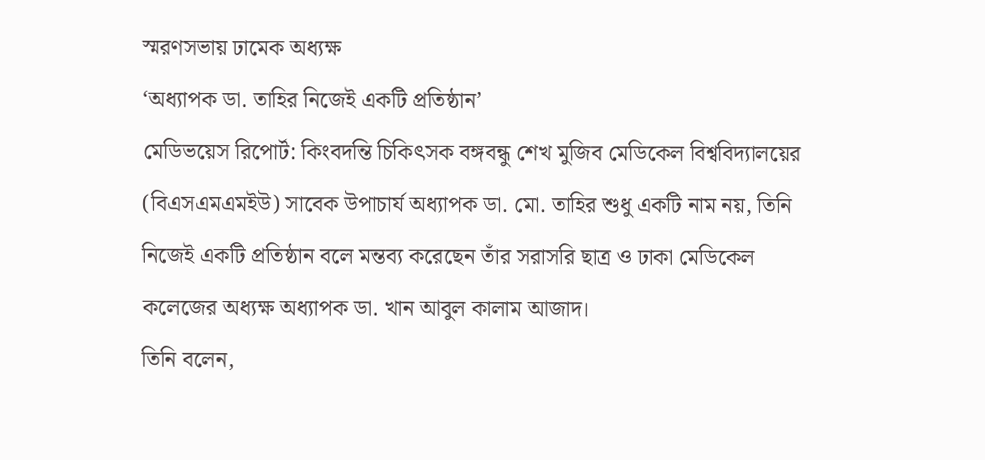স্মরণসভায় ঢামেক অধ্যক্ষ
‘অধ্যাপক ডা. তাহির নিজেই একটি প্রতিষ্ঠান’
মেডিভয়েস রিপোর্ট: কিংবদন্তি চিকিৎসক বঙ্গবন্ধু শেখ মুজিব মেডিকেল বিশ্ববিদ্যালয়ের (বিএসএমএমইউ) সাবেক উপাচার্য অধ্যাপক ডা. মো. তাহির শুধু একটি নাম নয়, তিনি নিজেই একটি প্রতিষ্ঠান বলে মন্তব্য করেছেন তাঁর সরাসরি ছাত্র ও ঢাকা মেডিকেল কলেজের অধ্যক্ষ অধ্যাপক ডা. খান আবুল কালাম আজাদ।
তিনি বলেন,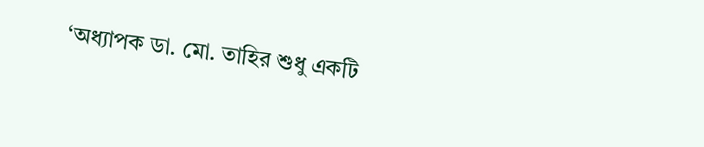‘অধ্যাপক ডা. মো. তাহির শুধু একটি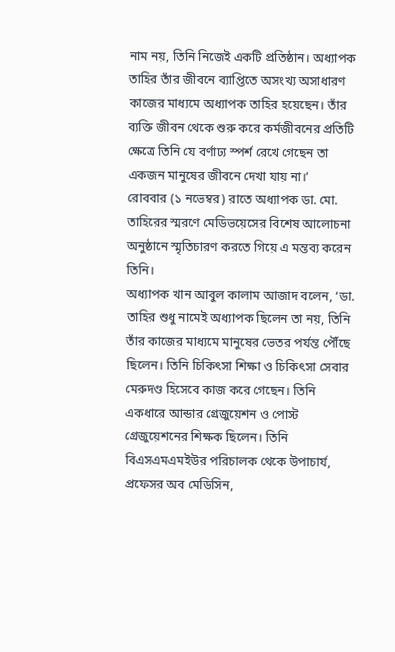নাম নয়, তিনি নিজেই একটি প্রতিষ্ঠান। অধ্যাপক তাহির তাঁর জীবনে ব্যাপ্তিতে অসংখ্য অসাধারণ কাজের মাধ্যমে অধ্যাপক তাহির হয়েছেন। তাঁর ব্যক্তি জীবন থেকে শুরু করে কর্মজীবনের প্রতিটি ক্ষেত্রে তিনি যে বর্ণাঢ্য স্পর্শ রেখে গেছেন তা একজন মানুষের জীবনে দেখা যায় না।’
রোববার (১ নভেম্বর) রাতে অধ্যাপক ডা. মো. তাহিরের স্মরণে মেডিভয়েসের বিশেষ আলোচনা অনুষ্ঠানে স্মৃতিচারণ করতে গিয়ে এ মন্তব্য করেন তিনি।
অধ্যাপক খান আবুল কালাম আজাদ বলেন, ‘ডা. তাহির শুধু নামেই অধ্যাপক ছিলেন তা নয়, তিনি তাঁর কাজের মাধ্যমে মানুষের ভেতর পর্যন্ত পৌঁছে ছিলেন। তিনি চিকিৎসা শিক্ষা ও চিকিৎসা সেবার মেরুদণ্ড হিসেবে কাজ করে গেছেন। তিনি একধারে আন্ডার গ্রেজুয়েশন ও পোস্ট গ্রেজুয়েশনের শিক্ষক ছিলেন। তিনি বিএসএমএমইউর পরিচালক থেকে উপাচার্য, প্রফেসর অব মেডিসিন,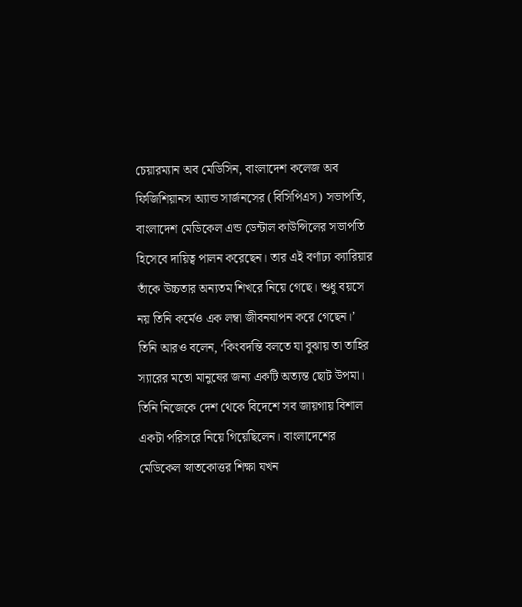চেয়ারম্যান অব মেডিসিন, বাংলাদেশ কলেজ অব ফিজিশিয়ানস অ্যান্ড সার্জনসের (বিসিপিএস) সভাপতি, বাংলাদেশ মেডিকেল এন্ড ডেন্টাল কাউন্সিলের সভাপতি হিসেবে দায়িত্ব পালন করেছেন। তার এই বর্ণাঢ্য ক্যারিয়ার তাঁকে উচ্চতার অন্যতম শিখরে নিয়ে গেছে। শুধু বয়সে নয় তিনি কর্মেও এক লম্বা জীবনযাপন করে গেছেন।’
তিনি আরও বলেন, ‘কিংবদন্তি বলতে যা বুঝায় তা তাহির স্যারের মতো মানুষের জন্য একটি অত্যন্ত ছোট উপমা। তিনি নিজেকে দেশ থেকে বিদেশে সব জায়গায় বিশাল একটা পরিসরে নিয়ে গিয়েছিলেন। বাংলাদেশের মেডিকেল স্নাতকোত্তর শিক্ষা যখন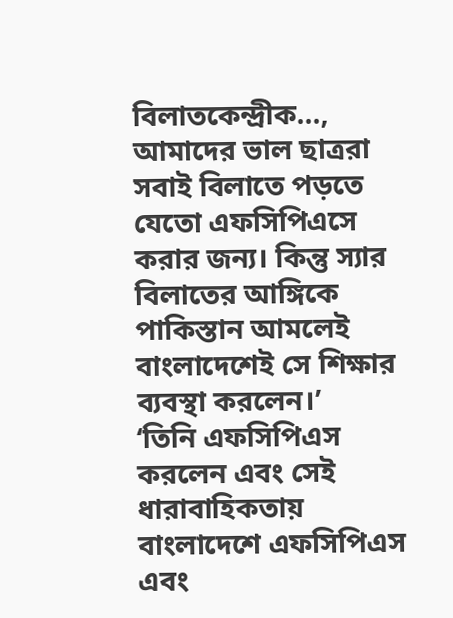বিলাতকেন্দ্রীক..., আমাদের ভাল ছাত্ররা সবাই বিলাতে পড়তে যেতো এফসিপিএসে করার জন্য। কিন্তু স্যার বিলাতের আঙ্গিকে পাকিস্তান আমলেই বাংলাদেশেই সে শিক্ষার ব্যবস্থা করলেন।’
‘তিনি এফসিপিএস করলেন এবং সেই ধারাবাহিকতায় বাংলাদেশে এফসিপিএস এবং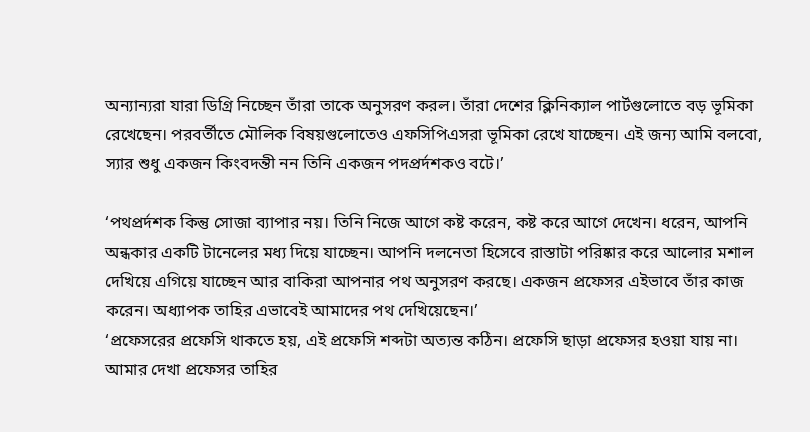অন্যান্যরা যারা ডিগ্রি নিচ্ছেন তাঁরা তাকে অনুসরণ করল। তাঁরা দেশের ক্লিনিক্যাল পার্টগুলোতে বড় ভূমিকা রেখেছেন। পরবর্তীতে মৌলিক বিষয়গুলোতেও এফসিপিএসরা ভূমিকা রেখে যাচ্ছেন। এই জন্য আমি বলবো, স্যার শুধু একজন কিংবদন্তী নন তিনি একজন পদপ্রর্দশকও বটে।’

‘পথপ্রর্দশক কিন্তু সোজা ব্যাপার নয়। তিনি নিজে আগে কষ্ট করেন, কষ্ট করে আগে দেখেন। ধরেন, আপনি অন্ধকার একটি টানেলের মধ্য দিয়ে যাচ্ছেন। আপনি দলনেতা হিসেবে রাস্তাটা পরিষ্কার করে আলোর মশাল দেখিয়ে এগিয়ে যাচ্ছেন আর বাকিরা আপনার পথ অনুসরণ করছে। একজন প্রফেসর এইভাবে তাঁর কাজ করেন। অধ্যাপক তাহির এভাবেই আমাদের পথ দেখিয়েছেন।’
‘প্রফেসরের প্রফেসি থাকতে হয়, এই প্রফেসি শব্দটা অত্যন্ত কঠিন। প্রফেসি ছাড়া প্রফেসর হওয়া যায় না। আমার দেখা প্রফেসর তাহির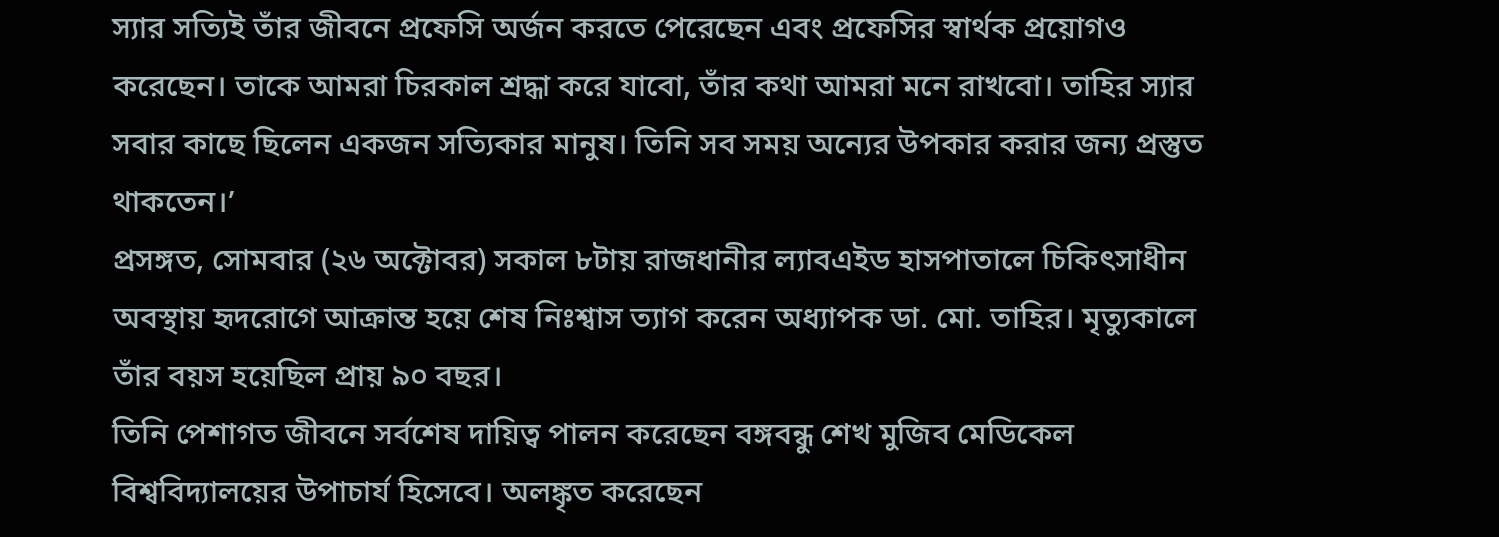স্যার সত্যিই তাঁর জীবনে প্রফেসি অর্জন করতে পেরেছেন এবং প্রফেসির স্বার্থক প্রয়োগও করেছেন। তাকে আমরা চিরকাল শ্রদ্ধা করে যাবো, তাঁর কথা আমরা মনে রাখবো। তাহির স্যার সবার কাছে ছিলেন একজন সত্যিকার মানুষ। তিনি সব সময় অন্যের উপকার করার জন্য প্রস্তুত থাকতেন।’
প্রসঙ্গত, সোমবার (২৬ অক্টোবর) সকাল ৮টায় রাজধানীর ল্যাবএইড হাসপাতালে চিকিৎসাধীন অবস্থায় হৃদরোগে আক্রান্ত হয়ে শেষ নিঃশ্বাস ত্যাগ করেন অধ্যাপক ডা. মো. তাহির। মৃত্যুকালে তাঁর বয়স হয়েছিল প্রায় ৯০ বছর।
তিনি পেশাগত জীবনে সর্বশেষ দায়িত্ব পালন করেছেন বঙ্গবন্ধু শেখ মুজিব মেডিকেল বিশ্ববিদ্যালয়ের উপাচার্য হিসেবে। অলঙ্কৃত করেছেন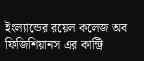ইংল্যান্ডের রয়েল কলেজ অব ফিজিশিয়ানস এর কান্ট্রি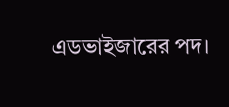এডভাইজারের পদ।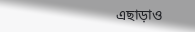এছাড়াও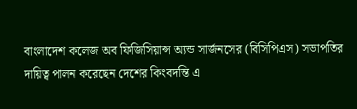বাংলাদেশ কলেজ অব ফিজিসিয়ান্স অ্যন্ড সার্জনসের (বিসিপিএস) সভাপতির দায়িত্ব পালন করেছেন দেশের কিংবদন্তি এ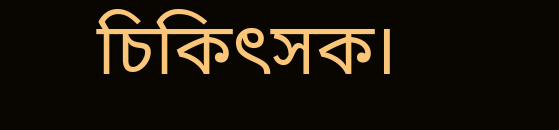চিকিৎসক।